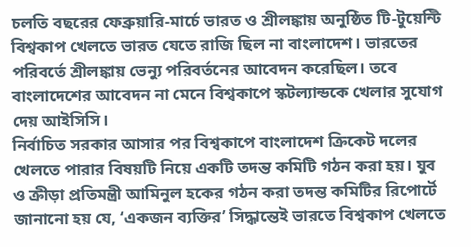চলতি বছরের ফেব্রুয়ারি-মার্চে ভারত ও শ্রীলঙ্কায় অনুষ্ঠিত টি-টুয়েন্টি বিশ্বকাপ খেলতে ভারত যেতে রাজি ছিল না বাংলাদেশ। ভারতের পরিবর্তে শ্রীলঙ্কায় ভেন্যু পরিবর্তনের আবেদন করেছিল। তবে বাংলাদেশের আবেদন না মেনে বিশ্বকাপে স্কটল্যান্ডকে খেলার সুযোগ দেয় আইসিসি।
নির্বাচিত সরকার আসার পর বিশ্বকাপে বাংলাদেশ ক্রিকেট দলের খেলতে পারার বিষয়টি নিয়ে একটি তদন্ত কমিটি গঠন করা হয়। যুব ও ক্রীড়া প্রতিমন্ত্রী আমিনুল হকের গঠন করা তদন্ত কমিটির রিপোর্টে জানানো হয় যে, ‘একজন ব্যক্তির’ সিদ্ধান্তেই ভারতে বিশ্বকাপ খেলতে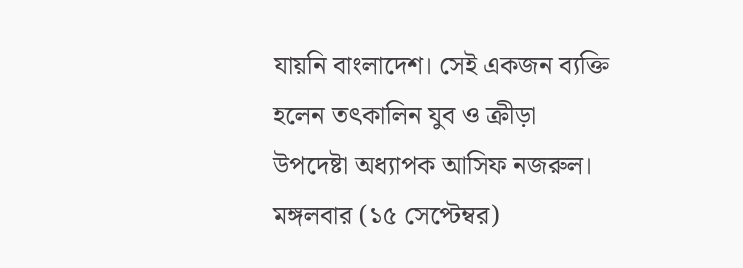যায়নি বাংলাদেশ। সেই একজন ব্যক্তি হলেন তৎকালিন যুব ও ক্রীড়া উপদেষ্টা অধ্যাপক আসিফ নজরুল।
মঙ্গলবার (১৫ সেপ্টেম্বর)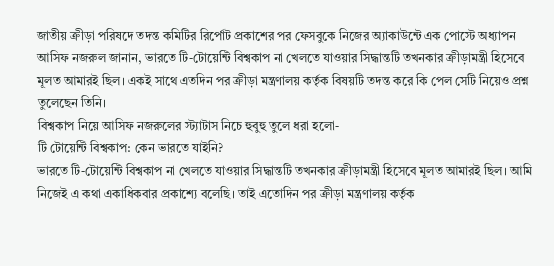জাতীয় ক্রীড়া পরিষদে তদন্ত কমিটির রির্পোট প্রকাশের পর ফেসবুকে নিজের অ্যাকাউন্টে এক পোস্টে অধ্যাপন আসিফ নজরুল জানান, ভারতে টি-টোয়েন্টি বিশ্বকাপ না খেলতে যাওয়ার সিদ্ধান্তটি তখনকার ক্রীড়ামন্ত্রী হিসেবে মূলত আমারই ছিল। একই সাথে এতদিন পর ক্রীড়া মন্ত্রণালয় কর্তৃক বিষয়টি তদন্ত করে কি পেল সেটি নিয়েও প্রশ্ন তুলেছেন তিনি।
বিশ্বকাপ নিয়ে আসিফ নজরুলের স্ট্যাটাস নিচে হুবুহু তুলে ধরা হলো-
টি টোয়েন্টি বিশ্বকাপ: কেন ভারতে যাইনি?
ভারতে টি-টোয়েন্টি বিশ্বকাপ না খেলতে যাওয়ার সিদ্ধান্তটি তখনকার ক্রীড়ামন্ত্রী হিসেবে মূলত আমারই ছিল। আমি নিজেই এ কথা একাধিকবার প্রকাশ্যে বলেছি। তাই এতোদিন পর ক্রীড়া মন্ত্রণালয় কর্তৃক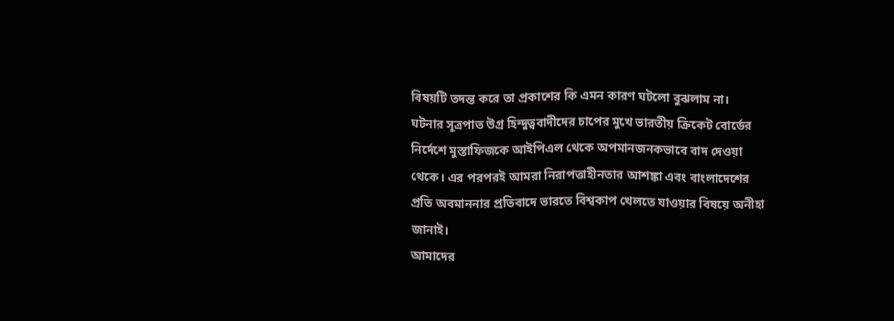বিষয়টি তদন্ত করে তা প্রকাশের কি এমন কারণ ঘটলো বুঝলাম না।
ঘটনার সূত্রপাত উগ্র হিন্দুত্ববাদীদের চাপের মুখে ভারতীয় ক্রিকেট বোর্ডের নির্দেশে মুস্তাফিজকে আইপিএল থেকে অপমানজনকভাবে বাদ দেওয়া থেকে। এর পরপরই আমরা নিরাপত্তাহীনতার আশঙ্কা এবং বাংলাদেশের প্রতি অবমাননার প্রতিবাদে ভারতে বিশ্বকাপ খেলতে যাওয়ার বিষয়ে অনীহা জানাই।
আমাদের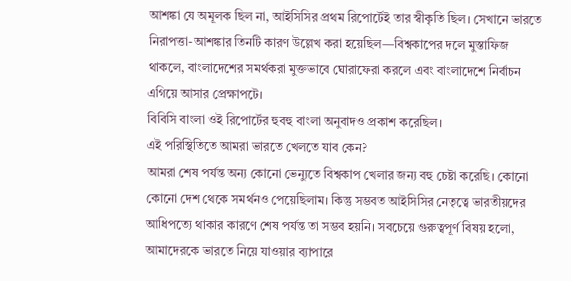আশঙ্কা যে অমূলক ছিল না, আইসিসির প্রথম রিপোর্টেই তার স্বীকৃতি ছিল। সেখানে ভারতে নিরাপত্তা-আশঙ্কার তিনটি কারণ উল্লেখ করা হয়েছিল—বিশ্বকাপের দলে মুস্তাফিজ থাকলে, বাংলাদেশের সমর্থকরা মুক্তভাবে ঘোরাফেরা করলে এবং বাংলাদেশে নির্বাচন এগিয়ে আসার প্রেক্ষাপটে।
বিবিসি বাংলা ওই রিপোর্টের হুবহু বাংলা অনুবাদও প্রকাশ করেছিল।
এই পরিস্থিতিতে আমরা ভারতে খেলতে যাব কেন?
আমরা শেষ পর্যন্ত অন্য কোনো ভেন্যুতে বিশ্বকাপ খেলার জন্য বহু চেষ্টা করেছি। কোনো কোনো দেশ থেকে সমর্থনও পেয়েছিলাম। কিন্তু সম্ভবত আইসিসির নেতৃত্বে ভারতীয়দের আধিপত্যে থাকার কারণে শেষ পর্যন্ত তা সম্ভব হয়নি। সবচেয়ে গুরুত্বপূর্ণ বিষয় হলো, আমাদেরকে ভারতে নিয়ে যাওয়ার ব্যাপারে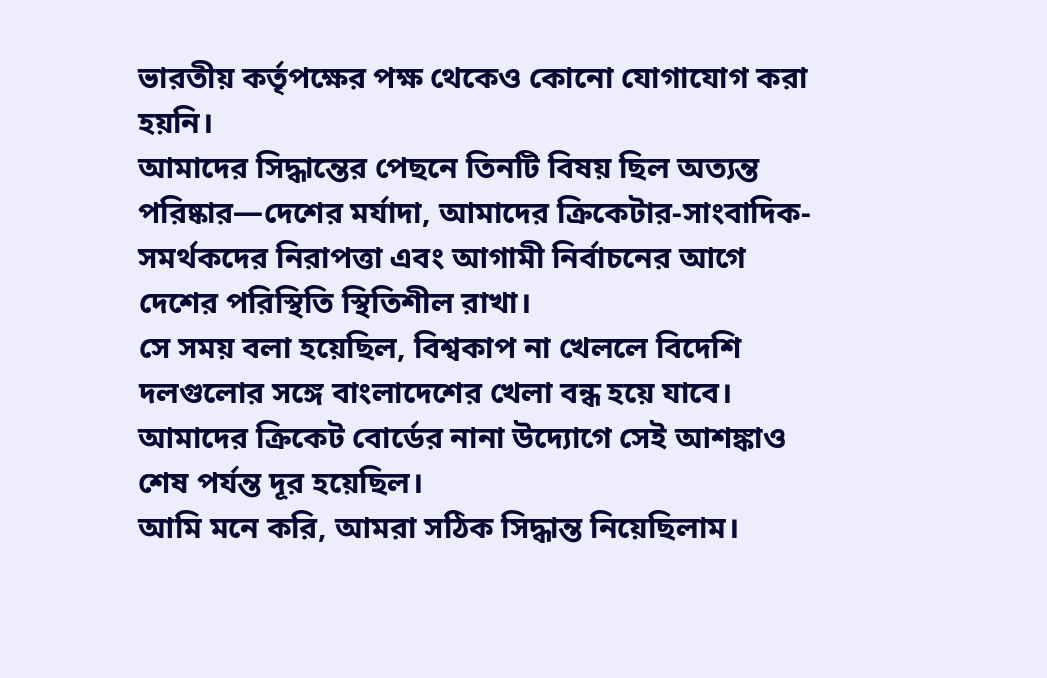ভারতীয় কর্তৃপক্ষের পক্ষ থেকেও কোনো যোগাযোগ করা হয়নি।
আমাদের সিদ্ধান্তের পেছনে তিনটি বিষয় ছিল অত্যন্ত পরিষ্কার—দেশের মর্যাদা, আমাদের ক্রিকেটার-সাংবাদিক-সমর্থকদের নিরাপত্তা এবং আগামী নির্বাচনের আগে দেশের পরিস্থিতি স্থিতিশীল রাখা।
সে সময় বলা হয়েছিল, বিশ্বকাপ না খেললে বিদেশি দলগুলোর সঙ্গে বাংলাদেশের খেলা বন্ধ হয়ে যাবে। আমাদের ক্রিকেট বোর্ডের নানা উদ্যোগে সেই আশঙ্কাও শেষ পর্যন্ত দূর হয়েছিল।
আমি মনে করি, আমরা সঠিক সিদ্ধান্ত নিয়েছিলাম।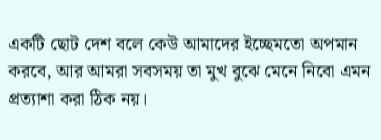একটি ছোট দেশ বলে কেউ আমাদের ইচ্ছেমতো অপমান করবে, আর আমরা সবসময় তা মুখ বুঝে মেনে নিবো এমন প্রত্যাশা করা ঠিক নয়।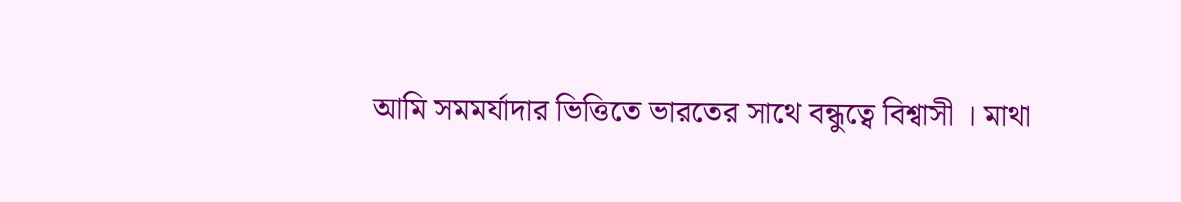আমি সমমর্যাদার ভিত্তিতে ভারতের সাথে বন্ধুত্বে বিশ্বাসী । মাথা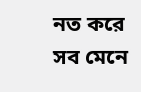নত করে সব মেনে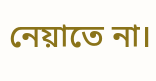নেয়াতে না।